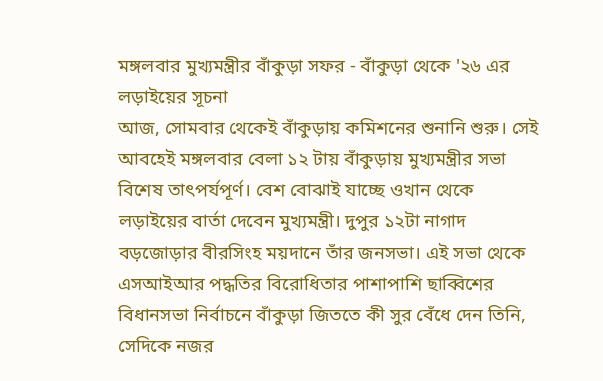মঙ্গলবার মুখ্যমন্ত্রীর বাঁকুড়া সফর - বাঁকুড়া থেকে '২৬ এর লড়াইয়ের সূচনা
আজ, সোমবার থেকেই বাঁকুড়ায় কমিশনের শুনানি শুরু। সেই আবহেই মঙ্গলবার বেলা ১২ টায় বাঁকুড়ায় মুখ্যমন্ত্রীর সভা বিশেষ তাৎপর্যপূর্ণ। বেশ বোঝাই যাচ্ছে ওখান থেকে লড়াইয়ের বার্তা দেবেন মুখ্যমন্ত্রী। দুপুর ১২টা নাগাদ বড়জোড়ার বীরসিংহ ময়দানে তাঁর জনসভা। এই সভা থেকে এসআইআর পদ্ধতির বিরোধিতার পাশাপাশি ছাব্বিশের বিধানসভা নির্বাচনে বাঁকুড়া জিততে কী সুর বেঁধে দেন তিনি, সেদিকে নজর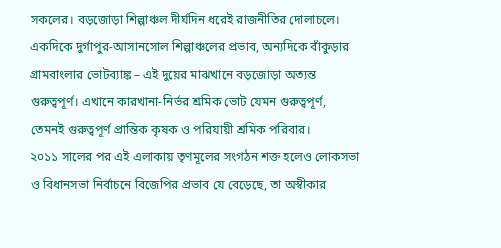সকলের। বড়জোড়া শিল্পাঞ্চল দীর্ঘদিন ধরেই রাজনীতির দোলাচলে। একদিকে দুর্গাপুর-আসানসোল শিল্পাঞ্চলের প্রভাব, অন্যদিকে বাঁকুড়ার গ্রামবাংলার ভোটব্যাঙ্ক – এই দুয়ের মাঝখানে বড়জোড়া অত্যন্ত গুরুত্বপূর্ণ। এখানে কারখানা-নির্ভর শ্রমিক ভোট যেমন গুরুত্বপূর্ণ, তেমনই গুরুত্বপূর্ণ প্রান্তিক কৃষক ও পরিযায়ী শ্রমিক পরিবার।
২০১১ সালের পর এই এলাকায় তৃণমূলের সংগঠন শক্ত হলেও লোকসভা ও বিধানসভা নির্বাচনে বিজেপির প্রভাব যে বেড়েছে, তা অস্বীকার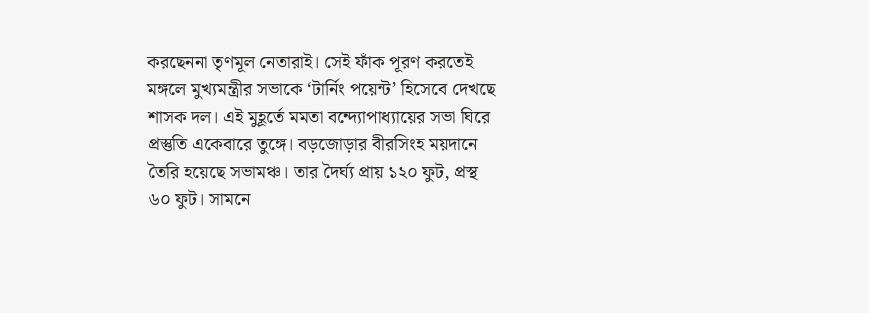করছেননা তৃণমূল নেতারাই। সেই ফাঁক পূরণ করতেই মঙ্গলে মুখ্যমন্ত্রীর সভাকে ‘টার্নিং পয়েন্ট’ হিসেবে দেখছে শাসক দল। এই মুহূর্তে মমতা বন্দ্যোপাধ্যায়ের সভা ঘিরে প্রস্তুতি একেবারে তুঙ্গে। বড়জোড়ার বীরসিংহ ময়দানে তৈরি হয়েছে সভামঞ্চ। তার দৈর্ঘ্য প্রায় ১২০ ফুট, প্রস্থ ৬০ ফুট। সামনে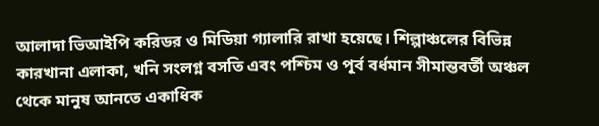আলাদা ভিআইপি করিডর ও মিডিয়া গ্যালারি রাখা হয়েছে। শিল্পাঞ্চলের বিভিন্ন কারখানা এলাকা, খনি সংলগ্ন বসতি এবং পশ্চিম ও পূর্ব বর্ধমান সীমান্তবর্তী অঞ্চল থেকে মানুষ আনতে একাধিক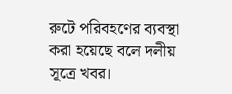রুটে পরিবহণের ব্যবস্থা করা হয়েছে বলে দলীয় সূত্রে খবর।